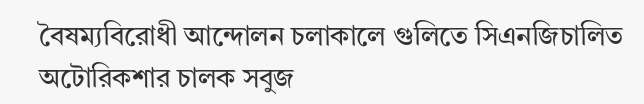বৈষম্যবিরোধী আন্দোলন চলাকালে গুলিতে সিএনজিচালিত অটোরিকশার চালক সবুজ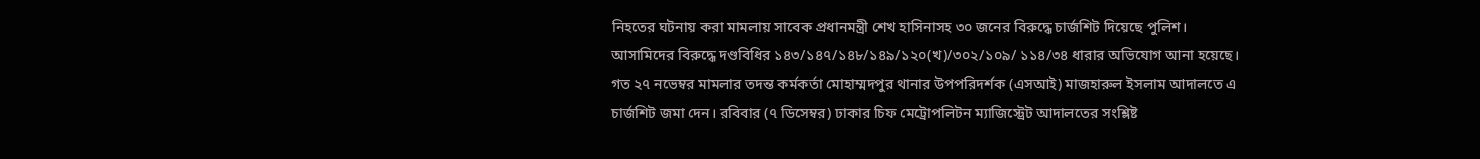নিহতের ঘটনায় করা মামলায় সাবেক প্রধানমন্ত্রী শেখ হাসিনাসহ ৩০ জনের বিরুদ্ধে চার্জশিট দিয়েছে পুলিশ। আসামিদের বিরুদ্ধে দণ্ডবিধির ১৪৩/১৪৭/১৪৮/১৪৯/১২০(খ)/৩০২/১০৯/ ১১৪/৩৪ ধারার অভিযোগ আনা হয়েছে। গত ২৭ নভেম্বর মামলার তদন্ত কর্মকর্তা মোহাম্মদপুর থানার উপপরিদর্শক (এসআই) মাজহারুল ইসলাম আদালতে এ চার্জশিট জমা দেন। রবিবার (৭ ডিসেম্বর) ঢাকার চিফ মেট্রোপলিটন ম্যাজিস্ট্রেট আদালতের সংশ্লিষ্ট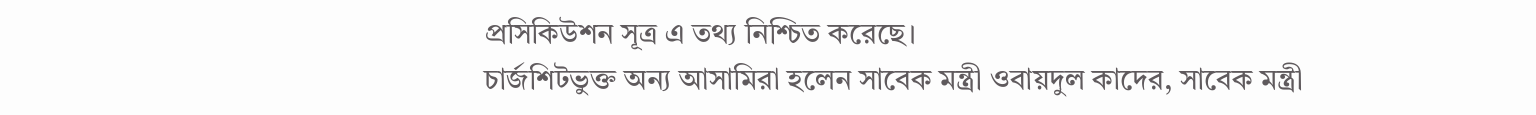প্রসিকিউশন সূত্র এ তথ্য নিশ্চিত করেছে।
চার্জশিটভুক্ত অন্য আসামিরা হলেন সাবেক মন্ত্রী ওবায়দুল কাদের, সাবেক মন্ত্রী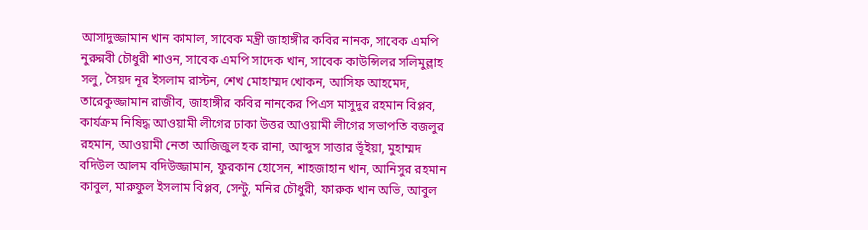আসাদুজ্জামান খান কামাল, সাবেক মন্ত্রী জাহাঙ্গীর কবির নানক, সাবেক এমপি নুরুন্নবী চৌধুরী শাওন, সাবেক এমপি সাদেক খান, সাবেক কাউন্সিলর সলিমুল্লাহ সলু, সৈয়দ নূর ইসলাম রাস্টন, শেখ মোহাম্মদ খোকন, আসিফ আহমেদ, তারেকুজ্জামান রাজীব, জাহাঙ্গীর কবির নানকের পিএস মাসুদুর রহমান বিপ্লব, কার্যক্রম নিষিদ্ধ আওয়ামী লীগের ঢাকা উত্তর আওয়ামী লীগের সভাপতি বজলুর রহমান, আওয়ামী নেতা আজিজুল হক রানা, আব্দুস সাত্তার ভূঁইয়া, মুহাম্মদ বদিউল আলম বদিউজ্জামান, ফুরকান হোসেন, শাহজাহান খান, আনিসুর রহমান কাবুল, মারুফুল ইসলাম বিপ্লব, সেন্টু, মনির চৌধুরী, ফারুক খান অভি, আবুল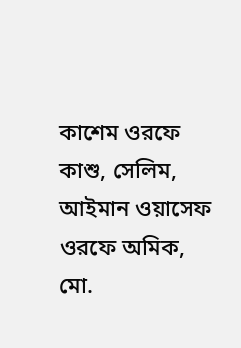কাশেম ওরফে কাশু, সেলিম, আইমান ওয়াসেফ ওরফে অমিক, মো.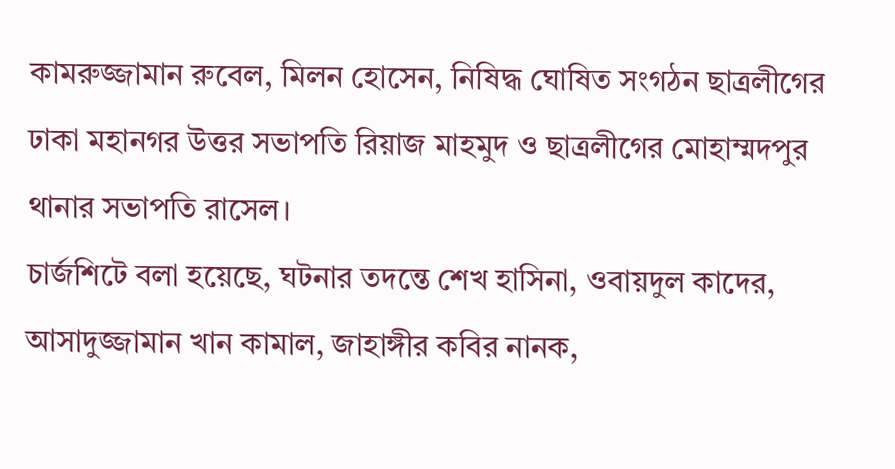কামরুজ্জামান রুবেল, মিলন হোসেন, নিষিদ্ধ ঘোষিত সংগঠন ছাত্রলীগের ঢাকা মহানগর উত্তর সভাপতি রিয়াজ মাহমুদ ও ছাত্রলীগের মোহাম্মদপুর থানার সভাপতি রাসেল।
চার্জশিটে বলা হয়েছে, ঘটনার তদন্তে শেখ হাসিনা, ওবায়দুল কাদের, আসাদুজ্জামান খান কামাল, জাহাঙ্গীর কবির নানক,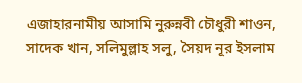এজাহারনামীয় আসামি নুরুন্নবী চৌধুরী শাওন, সাদেক খান, সলিমুল্লাহ সলু, সৈয়দ নূর ইসলাম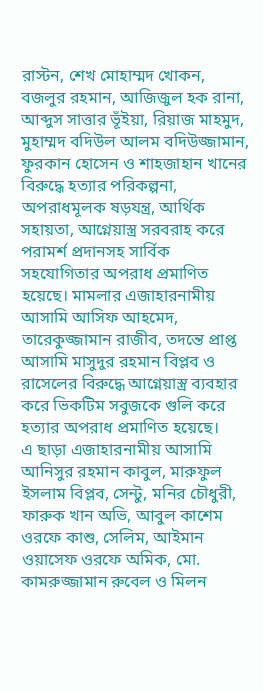রাস্টন, শেখ মোহাম্মদ খোকন, বজলুর রহমান, আজিজুল হক রানা, আব্দুস সাত্তার ভূঁইয়া, রিয়াজ মাহমুদ, মুহাম্মদ বদিউল আলম বদিউজ্জামান, ফুরকান হোসেন ও শাহজাহান খানের বিরুদ্ধে হত্যার পরিকল্পনা, অপরাধমূলক ষড়যন্ত্র, আর্থিক সহায়তা, আগ্নেয়াস্ত্র সরবরাহ করে পরামর্শ প্রদানসহ সার্বিক সহযোগিতার অপরাধ প্রমাণিত হয়েছে। মামলার এজাহারনামীয় আসামি আসিফ আহমেদ, তারেকুজ্জামান রাজীব, তদন্তে প্রাপ্ত আসামি মাসুদুর রহমান বিপ্লব ও রাসেলের বিরুদ্ধে আগ্নেয়াস্ত্র ব্যবহার করে ভিকটিম সবুজকে গুলি করে হত্যার অপরাধ প্রমাণিত হয়েছে।
এ ছাড়া এজাহারনামীয় আসামি আনিসুর রহমান কাবুল, মারুফুল ইসলাম বিপ্লব, সেন্টু, মনির চৌধুরী, ফারুক খান অভি, আবুল কাশেম ওরফে কাশু, সেলিম, আইমান ওয়াসেফ ওরফে অমিক, মো. কামরুজ্জামান রুবেল ও মিলন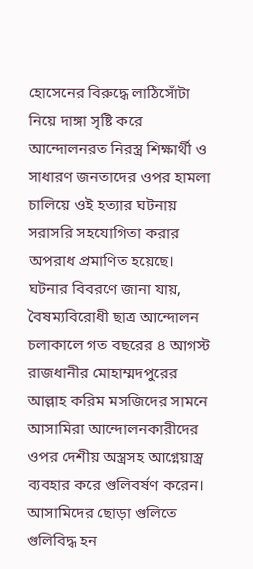হোসেনের বিরুদ্ধে লাঠিসোঁটা নিয়ে দাঙ্গা সৃষ্টি করে আন্দোলনরত নিরস্ত্র শিক্ষার্থী ও সাধারণ জনতাদের ওপর হামলা চালিয়ে ওই হত্যার ঘটনায় সরাসরি সহযোগিতা করার অপরাধ প্রমাণিত হয়েছে। ঘটনার বিবরণে জানা যায়, বৈষম্যবিরোধী ছাত্র আন্দোলন চলাকালে গত বছরের ৪ আগস্ট রাজধানীর মোহাম্মদপুরের আল্লাহ করিম মসজিদের সামনে আসামিরা আন্দোলনকারীদের ওপর দেশীয় অস্ত্রসহ আগ্নেয়াস্ত্র ব্যবহার করে গুলিবর্ষণ করেন। আসামিদের ছোড়া গুলিতে গুলিবিদ্ধ হন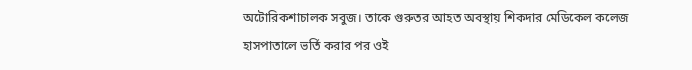অটোরিকশাচালক সবুজ। তাকে গুরুতর আহত অবস্থায় শিকদার মেডিকেল কলেজ হাসপাতালে ভর্তি করার পর ওই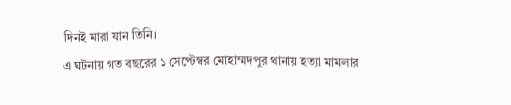দিনই মারা যান তিনি।
এ ঘটনায় গত বছরের ১ সেপ্টেম্বর মোহাম্মদপুর থানায় হত্যা মামলার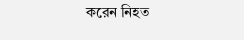করেন নিহত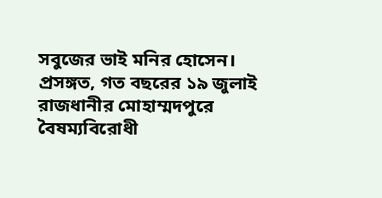সবুজের ভাই মনির হোসেন। প্রসঙ্গত, গত বছরের ১৯ জুলাই রাজধানীর মোহাম্মদপুরে বৈষম্যবিরোধী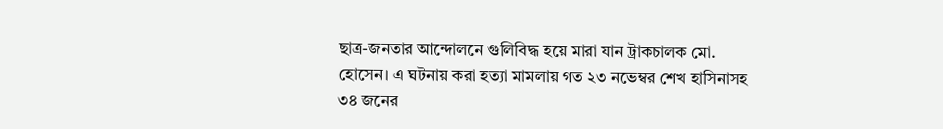ছাত্র-জনতার আন্দোলনে গুলিবিদ্ধ হয়ে মারা যান ট্রাকচালক মো. হোসেন। এ ঘটনায় করা হত্যা মামলায় গত ২৩ নভেম্বর শেখ হাসিনাসহ ৩৪ জনের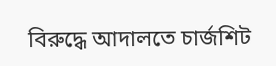বিরুদ্ধে আদালতে চার্জশিট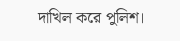দাখিল করে পুলিশ।